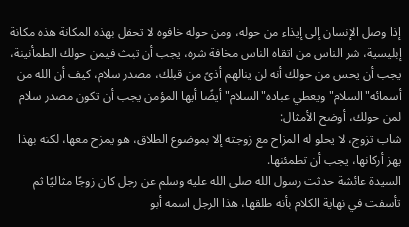إذا وصل الإنسان إلى إيذاء من حوله، ومن حوله خافوه لا تحفل بهذه المكانة هذه مكانة إبليسية، شر الناس من اتقاه الناس مخافة شره، يجب أن تبث فيمن حولك الطمأنينة، يجب أن يحس من حولك أنه لن ينالهم أذىً من قبلك، مصدر سلام، كيف أن الله من أسمائه"السلام"ويعطي عباده"السلام"أيضًا أيها المؤمن يجب أن تكون مصدر سلام لمن حولك، أوضح الأمثال:
شاب تزوج، لا يحلو له المزاح مع زوجته إلا بموضوع الطلاق، هو يمزح معها، لكنه بهذا يهز أركانها، يجب أن تطمئنها.
السيدة عائشة حدثت رسول الله صلى الله عليه وسلم عن رجل كان زوجًا مثاليًا ثم تأسفت في نهاية الكلام بأنه طلقها، هذا الرجل اسمه أبو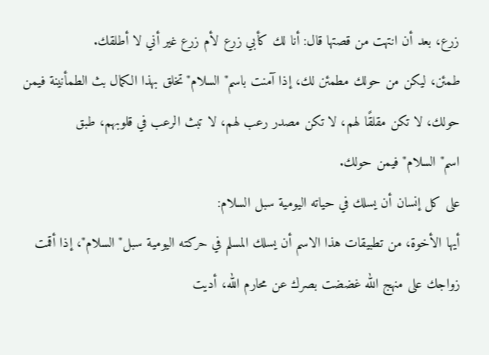زرع، بعد أن انتهت من قصتها قال: أنا لك كأبي زرع لأم زرع غير أني لا أطلقك.
طمئن، ليكن من حولك مطمئن لك، إذا آمنت باسم"السلام"تخلق بهذا الكمال بث الطمأنينة فيمن حولك، لا تكن مقلقًا لهم، لا تكن مصدر رعب لهم، لا تبث الرعب في قلوبهم، طبق اسم"السلام"فيمن حولك.
على كل إنسان أن يسلك في حياته اليومية سبل السلام:
أيها الأخوة، من تطبيقات هذا الاسم أن يسلك المسلم في حركته اليومية سبل"السلام"، إذا أقمت زواجك على منهج الله غضضت بصرك عن محارم الله، أديت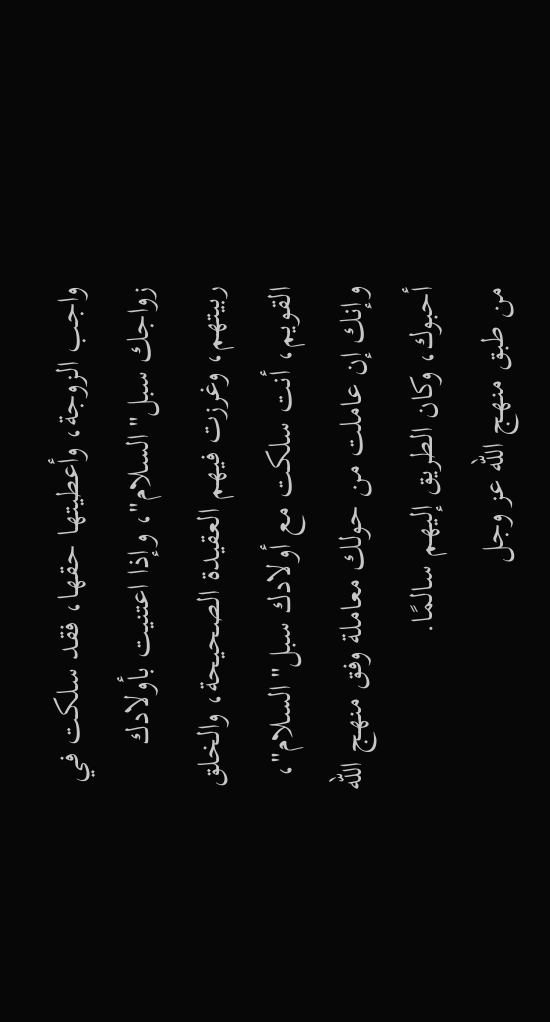واجب الزوجة، وأعطيتها حقها، فقد سلكت في زواجك سبل"السلام"، وإذا اعتنيت بأولادك ربيتهم، وغرزت فيهم العقيدة الصحيحة، والخلق القويم، أنت سلكت مع أولادك سبل"السلام"، وإنك إن عاملت من حولك معاملة وفق منهج الله أحبوك، وكان الطريق إليهم سالمًا.
من طبق منهج الله عز وجل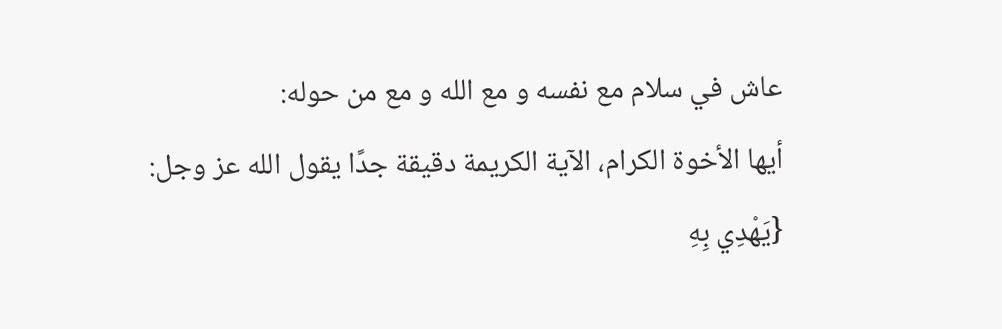عاش في سلام مع نفسه و مع الله و مع من حوله:
أيها الأخوة الكرام، الآية الكريمة دقيقة جدًا يقول الله عز وجل:
{يَهْدِي بِهِ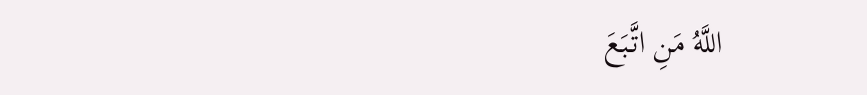اللَّهُ مَنِ اتَّبَعَ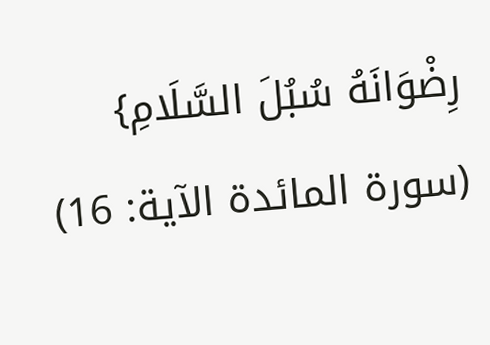رِضْوَانَهُ سُبُلَ السَّلَامِ}
(سورة المائدة الآية: 16)